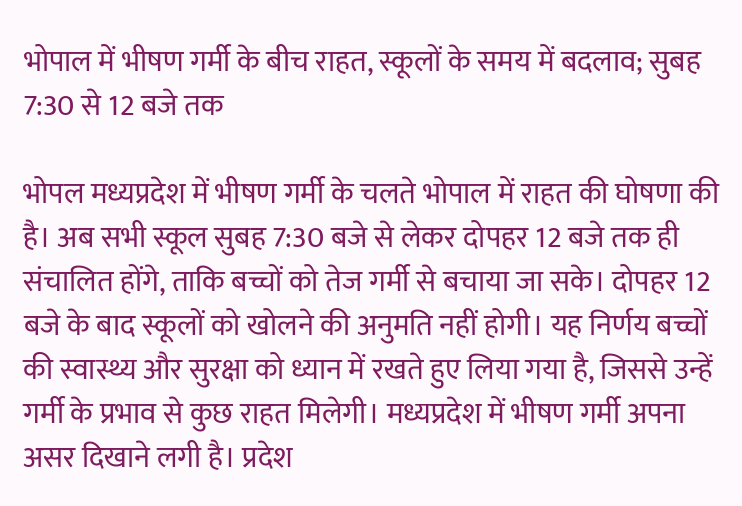भोपाल में भीषण गर्मी के बीच राहत, स्कूलों के समय में बदलाव; सुबह 7:30 से 12 बजे तक

भोपल मध्यप्रदेश में भीषण गर्मी के चलते भोपाल में राहत की घोषणा की है। अब सभी स्कूल सुबह 7:30 बजे से लेकर दोपहर 12 बजे तक ही संचालित होंगे, ताकि बच्चों को तेज गर्मी से बचाया जा सके। दोपहर 12 बजे के बाद स्कूलों को खोलने की अनुमति नहीं होगी। यह निर्णय बच्चों की स्वास्थ्य और सुरक्षा को ध्यान में रखते हुए लिया गया है, जिससे उन्हें गर्मी के प्रभाव से कुछ राहत मिलेगी। मध्यप्रदेश में भीषण गर्मी अपना असर दिखाने लगी है। प्रदेश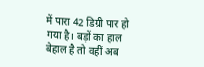में पारा 42 डिग्री पार हो गया है। बड़ों का हाल बेहाल है तो वहीं अब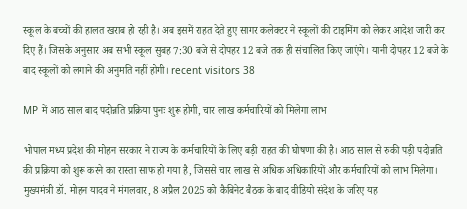स्कूल के बच्चों की हालत खराब हो रही है। अब इसमें राहत देते हुए सागर कलेक्टर ने स्कूलों की टाइमिंग को लेकर आदेश जारी कर दिए हैं। जिसके अनुसार अब सभी स्कूल सुबह 7:30 बजे से दोपहर 12 बजे तक ही संचालित किए जाएंगे। यानी दोपहर 12 बजे के बाद स्कूलों को लगाने की अनुमति नहीं होगी। recent visitors 38

MP में आठ साल बाद पदोन्नति प्रक्रिया पुनः शुरू होगी, चार लाख कर्मचारियों को मिलेगा लाभ

भोपाल मध्य प्रदेश की मोहन सरकार ने राज्य के कर्मचारियों के लिए बड़ी राहत की घोषणा की है। आठ साल से रुकी पड़ी पदोन्नति की प्रक्रिया को शुरू करने का रास्ता साफ हो गया है, जिससे चार लाख से अधिक अधिकारियों और कर्मचारियों को लाभ मिलेगा। मुख्यमंत्री डॉ. मोहन यादव ने मंगलवार, 8 अप्रैल 2025 को कैबिनेट बैठक के बाद वीडियो संदेश के जरिए यह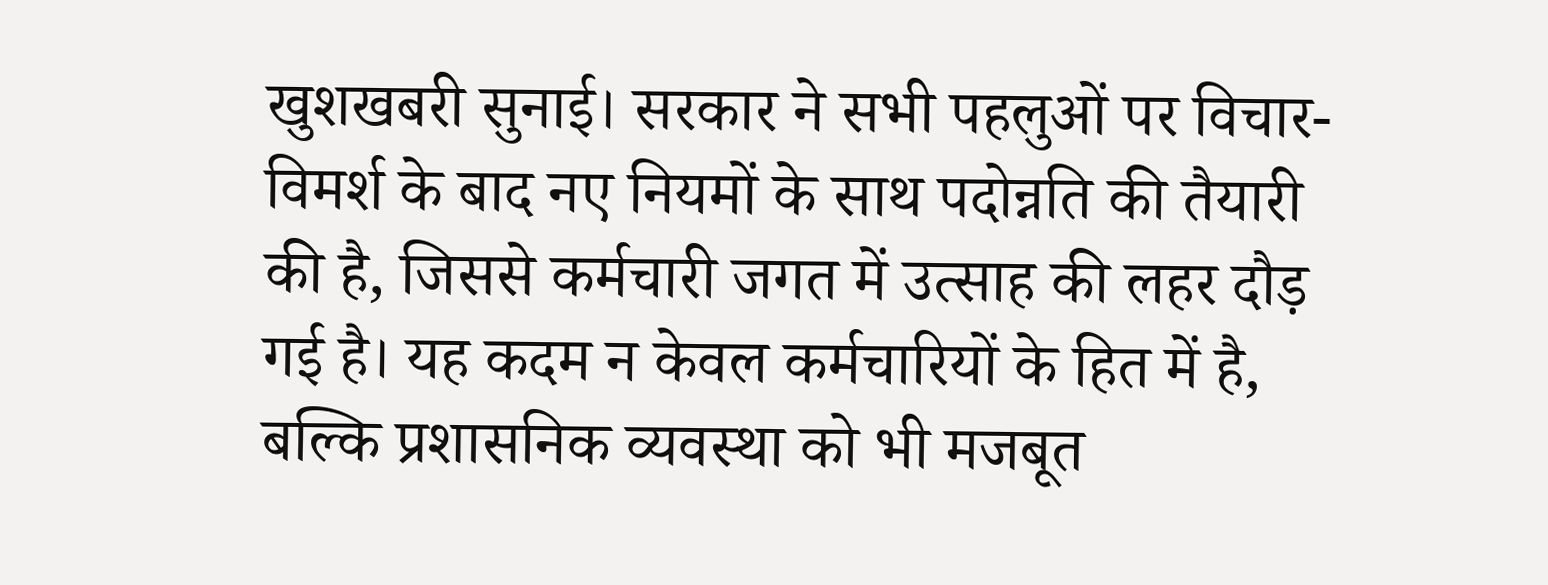खुशखबरी सुनाई। सरकार ने सभी पहलुओं पर विचार-विमर्श के बाद नए नियमों के साथ पदोन्नति की तैयारी की है, जिससे कर्मचारी जगत में उत्साह की लहर दौड़ गई है। यह कदम न केवल कर्मचारियों के हित में है, बल्कि प्रशासनिक व्यवस्था को भी मजबूत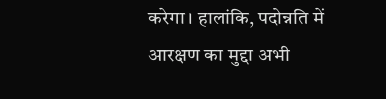करेगा। हालांकि, पदोन्नति में आरक्षण का मुद्दा अभी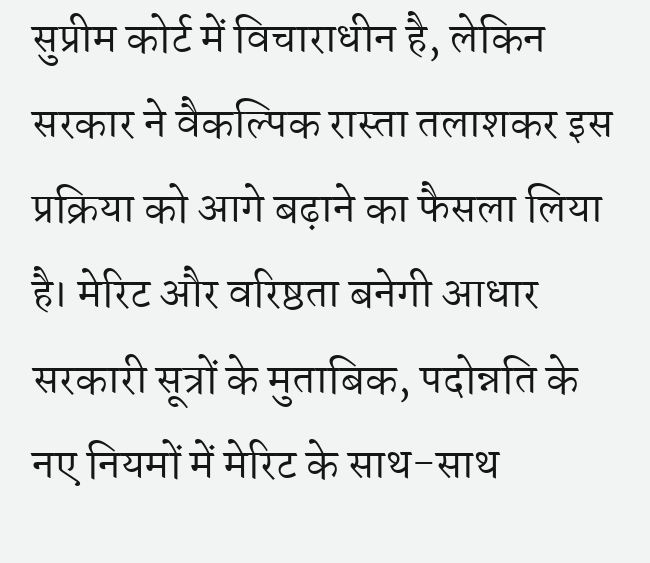सुप्रीम कोर्ट में विचाराधीन है, लेकिन सरकार ने वैकल्पिक रास्ता तलाशकर इस प्रक्रिया को आगे बढ़ाने का फैसला लिया है। मेरिट और वरिष्ठता बनेगी आधार सरकारी सूत्रों के मुताबिक, पदोन्नति के नए नियमों में मेरिट के साथ-साथ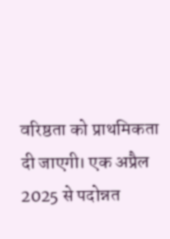वरिष्ठता को प्राथमिकता दी जाएगी। एक अप्रैल 2025 से पदोन्नत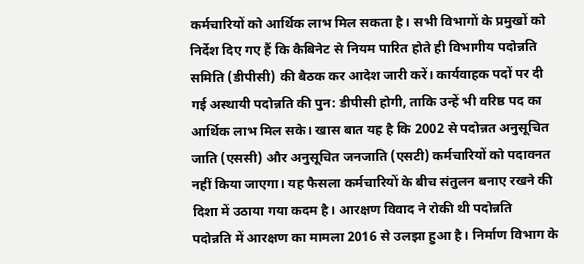कर्मचारियों को आर्थिक लाभ मिल सकता है। सभी विभागों के प्रमुखों को निर्देश दिए गए हैं कि कैबिनेट से नियम पारित होते ही विभागीय पदोन्नति समिति (डीपीसी) की बैठक कर आदेश जारी करें। कार्यवाहक पदों पर दी गई अस्थायी पदोन्नति की पुन: डीपीसी होगी, ताकि उन्हें भी वरिष्ठ पद का आर्थिक लाभ मिल सके। खास बात यह है कि 2002 से पदोन्नत अनुसूचित जाति (एससी) और अनुसूचित जनजाति (एसटी) कर्मचारियों को पदावनत नहीं किया जाएगा। यह फैसला कर्मचारियों के बीच संतुलन बनाए रखने की दिशा में उठाया गया कदम है। आरक्षण विवाद ने रोकी थी पदोन्नति     पदोन्नति में आरक्षण का मामला 2016 से उलझा हुआ है। निर्माण विभाग के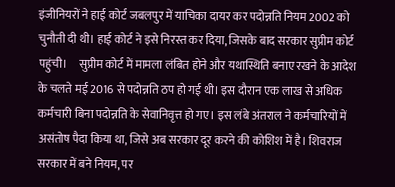इंजीनियरों ने हाई कोर्ट जबलपुर में याचिका दायर कर पदोन्नति नियम 2002 को चुनौती दी थी। हाई कोर्ट ने इसे निरस्त कर दिया, जिसके बाद सरकार सुप्रीम कोर्ट पहुंची।     सुप्रीम कोर्ट में मामला लंबित होने और यथास्थिति बनाए रखने के आदेश के चलते मई 2016 से पदोन्नति ठप हो गई थी। इस दौरान एक लाख से अधिक कर्मचारी बिना पदोन्नति के सेवानिवृत्त हो गए। इस लंबे अंतराल ने कर्मचारियों में असंतोष पैदा किया था, जिसे अब सरकार दूर करने की कोशिश में है। शिवराज सरकार में बने नियम, पर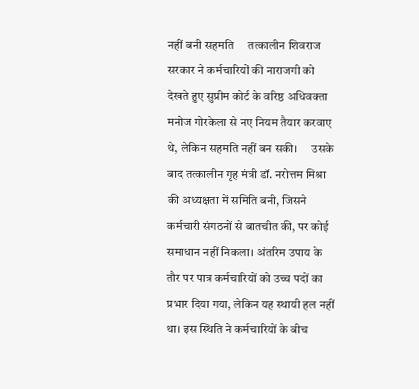नहीं बनी सहमति     तत्कालीन शिवराज सरकार ने कर्मचारियों की नाराजगी को देखते हुए सुप्रीम कोर्ट के वरिष्ठ अधिवक्ता मनोज गोरकेला से नए नियम तैयार करवाए थे, लेकिन सहमति नहीं बन सकी।     उसके बाद तत्कालीन गृह मंत्री डॉ. नरोत्तम मिश्रा की अध्यक्षता में समिति बनी, जिसने कर्मचारी संगठनों से बातचीत की, पर कोई समाधान नहीं निकला। अंतरिम उपाय के तौर पर पात्र कर्मचारियों को उच्च पदों का प्रभार दिया गया, लेकिन यह स्थायी हल नहीं था। इस स्थिति ने कर्मचारियों के बीच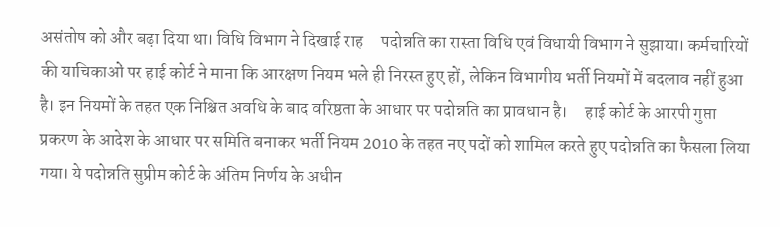असंतोष को और बढ़ा दिया था। विधि विभाग ने दिखाई राह     पदोन्नति का रास्ता विधि एवं विधायी विभाग ने सुझाया। कर्मचारियों की याचिकाओं पर हाई कोर्ट ने माना कि आरक्षण नियम भले ही निरस्त हुए हों, लेकिन विभागीय भर्ती नियमों में बदलाव नहीं हुआ है। इन नियमों के तहत एक निश्चित अवधि के बाद वरिष्ठता के आधार पर पदोन्नति का प्रावधान है।     हाई कोर्ट के आरपी गुप्ता प्रकरण के आदेश के आधार पर समिति बनाकर भर्ती नियम 2010 के तहत नए पदों को शामिल करते हुए पदोन्नति का फैसला लिया गया। ये पदोन्नति सुप्रीम कोर्ट के अंतिम निर्णय के अधीन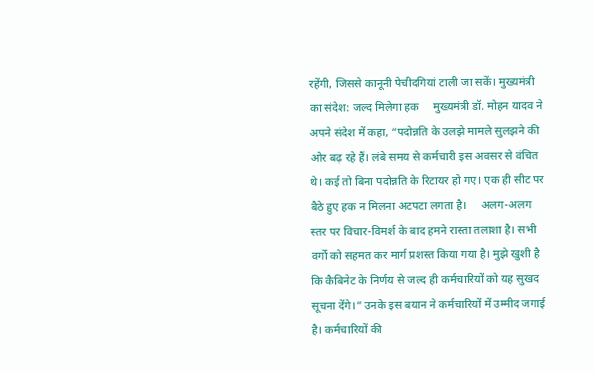रहेंगी, जिससे कानूनी पेचीदगियां टाली जा सकें। मुख्यमंत्री का संदेश: जल्द मिलेगा हक     मुख्यमंत्री डॉ. मोहन यादव ने अपने संदेश में कहा, “पदोन्नति के उलझे मामले सुलझने की ओर बढ़ रहे हैं। लंबे समय से कर्मचारी इस अवसर से वंचित थे। कई तो बिना पदोन्नति के रिटायर हो गए। एक ही सीट पर बैठे हुए हक न मिलना अटपटा लगता है।     अलग-अलग स्तर पर विचार-विमर्श के बाद हमने रास्ता तलाशा है। सभी वर्गों को सहमत कर मार्ग प्रशस्त किया गया है। मुझे खुशी है कि कैबिनेट के निर्णय से जल्द ही कर्मचारियों को यह सुखद सूचना देंगे।” उनके इस बयान ने कर्मचारियों में उम्मीद जगाई है। कर्मचारियों की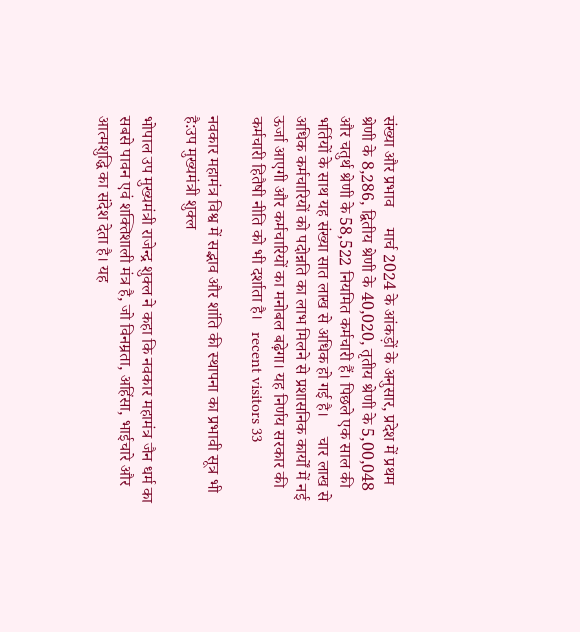संख्या और प्रभाव     मार्च 2024 के आंकड़ों के अनुसार, प्रदेश में प्रथम श्रेणी के 8,286, द्वितीय श्रेणी के 40,020, तृतीय श्रेणी के 5,00,048 और चतुर्थ श्रेणी के 58,522 नियमित कर्मचारी हैं। पिछले एक साल की भर्तियों के साथ यह संख्या सात लाख से अधिक हो गई है।     चार लाख से अधिक कर्मचारियों को पदोन्नति का लाभ मिलने से प्रशासनिक कार्यों में नई ऊर्जा आएगी और कर्मचारियों का मनोबल बढ़ेगा। यह निर्णय सरकार की कर्मचारी हितैषी नीति को भी दर्शाता है।   recent visitors 33

नवकार महामंत्र विश्व में सद्भाव और शांति की स्थापना का प्रभावी सूत्र भी है:उप मुख्यमंत्री शुक्ल

भोपाल उप मुख्यमंत्री राजेन्द्र शुक्ल ने कहा कि नवकार महामंत्र जैन धर्म का सबसे पावन एवं शक्तिशाली मंत्र है, जो विनम्रता, अहिंसा, भाईचारे और आत्मशुद्धि का संदेश देता है। यह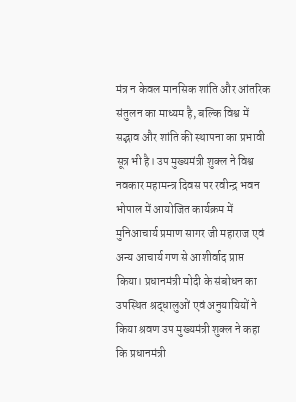मंत्र न केवल मानसिक शांति और आंतरिक संतुलन का माध्यम है, बल्कि विश्व में सद्भाव और शांति की स्थापना का प्रभावी सूत्र भी है। उप मुख्यमंत्री शुक्ल ने विश्व नवकार महामन्त्र दिवस पर रवीन्द्र भवन भोपाल में आयोजित कार्यक्रम में मुनिआचार्य प्रमाण सागर जी महाराज एवं अन्य आचार्य गण से आशीर्वाद प्राप्त किया। प्रधानमंत्री मोदी के संबोधन का उपस्थित श्रद्धालुओं एवं अनुयायियों ने किया श्रवण उप मुख्यमंत्री शुक्ल ने कहा कि प्रधानमंत्री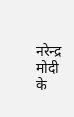नरेन्द्र मोदी के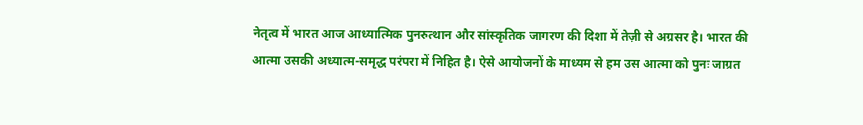नेतृत्व में भारत आज आध्यात्मिक पुनरुत्थान और सांस्कृतिक जागरण की दिशा में तेज़ी से अग्रसर है। भारत की आत्मा उसकी अध्यात्म-समृद्ध परंपरा में निहित है। ऐसे आयोजनों के माध्यम से हम उस आत्मा को पुनः जाग्रत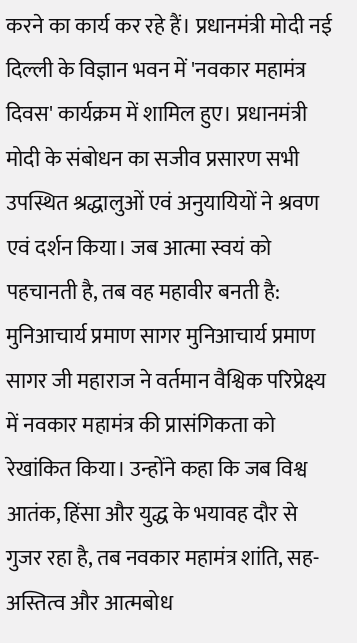करने का कार्य कर रहे हैं। प्रधानमंत्री मोदी नई दिल्ली के विज्ञान भवन में 'नवकार महामंत्र दिवस' कार्यक्रम में शामिल हुए। प्रधानमंत्री मोदी के संबोधन का सजीव प्रसारण सभी उपस्थित श्रद्धालुओं एवं अनुयायियों ने श्रवण एवं दर्शन किया। जब आत्मा स्वयं को पहचानती है, तब वह महावीर बनती है: मुनिआचार्य प्रमाण सागर मुनिआचार्य प्रमाण सागर जी महाराज ने वर्तमान वैश्विक परिप्रेक्ष्य में नवकार महामंत्र की प्रासंगिकता को रेखांकित किया। उन्होंने कहा कि जब विश्व आतंक, हिंसा और युद्ध के भयावह दौर से गुजर रहा है, तब नवकार महामंत्र शांति, सह-अस्तित्व और आत्मबोध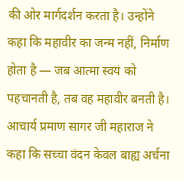की ओर मार्गदर्शन करता है। उन्होंने कहा कि महावीर का जन्म नहीं, निर्माण होता है — जब आत्मा स्वयं को पहचानती है, तब वह महावीर बनती है। आचार्य प्रमाण सागर जी महाराज ने कहा कि सच्चा वंदन केवल बाह्य अर्चना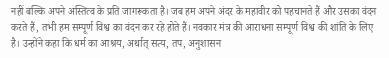नहीं बल्कि अपने अस्तित्व के प्रति जागरूकता है। जब हम अपने अंदर के महावीर को पहचानते हैं और उसका वंदन करते हैं, तभी हम सम्पूर्ण विश्व का वंदन कर रहे होते हैं। नवकार मंत्र की आराधना सम्पूर्ण विश्व की शांति के लिए है। उन्होंने कहा कि धर्म का आश्रय, अर्थात् सत्य, तप, अनुशासन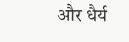और धैर्य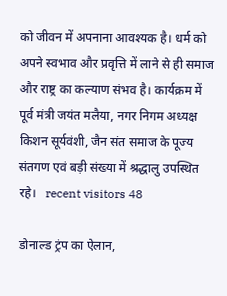को जीवन में अपनाना आवश्यक है। धर्म को अपने स्वभाव और प्रवृत्ति में लाने से ही समाज और राष्ट्र का कल्याण संभव है। कार्यक्रम में पूर्व मंत्री जयंत मलैया, नगर निगम अध्यक्ष किशन सूर्यवंशी, जैन संत समाज के पूज्य संतगण एवं बड़ी संख्या में श्रद्धालु उपस्थित रहे।   recent visitors 48

डोनाल्ड ट्रंप का ऐलान,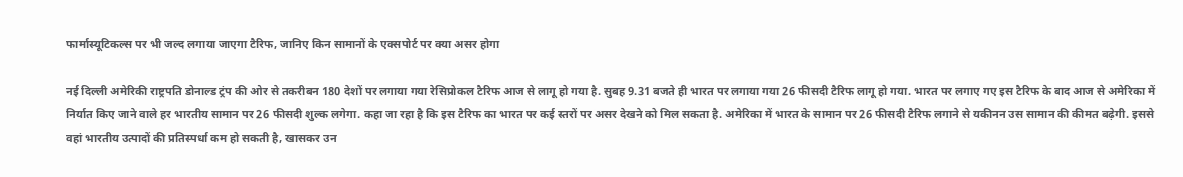फार्मास्यूटिकल्स पर भी जल्द लगाया जाएगा टैरिफ, जानिए किन सामानों के एक्सपोर्ट पर क्या असर होगा

नई दिल्ली अमेरिकी राष्ट्रपति डोनाल्ड ट्रंप की ओर से तकरीबन 180 देशों पर लगाया गया रेसिप्रोकल टैरिफ आज से लागू हो गया है. सुबह 9.31 बजते ही भारत पर लगाया गया 26 फीसदी टैरिफ लागू हो गया. भारत पर लगाए गए इस टैरिफ के बाद आज से अमेरिका में निर्यात किए जाने वाले हर भारतीय सामान पर 26 फीसदी शुल्क लगेगा. कहा जा रहा है कि इस टैरिफ का भारत पर कई स्तरों पर असर देखने को मिल सकता है. अमेरिका में भारत के सामान पर 26 फीसदी टैरिफ लगाने से यकीनन उस सामान की कीमत बढ़ेगी. इससे वहां भारतीय उत्पादों की प्रतिस्पर्धा कम हो सकती है, खासकर उन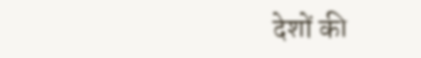देशों की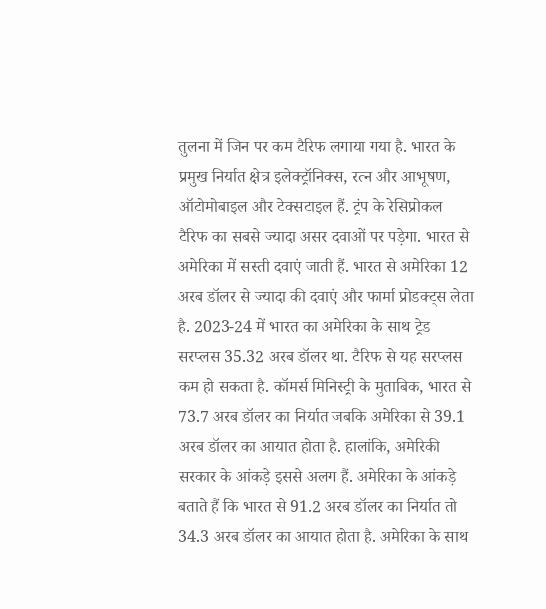तुलना में जिन पर कम टैरिफ लगाया गया है. भारत के प्रमुख निर्यात क्षेत्र इलेक्ट्रॉनिक्स, रत्न और आभूषण, ऑटोमोबाइल और टेक्सटाइल हैं. ट्रंप के रेसिप्रोकल टैरिफ का सबसे ज्यादा असर दवाओं पर पड़ेगा. भारत से अमेरिका में सस्ती दवाएं जाती हैं. भारत से अमेरिका 12 अरब डॉलर से ज्यादा की दवाएं और फार्मा प्रोडक्ट्स लेता है. 2023-24 में भारत का अमेरिका के साथ ट्रेड सरप्लस 35.32 अरब डॉलर था. टैरिफ से यह सरप्लस कम हो सकता है. कॉमर्स मिनिस्ट्री के मुताबिक, भारत से 73.7 अरब डॉलर का निर्यात जबकि अमेरिका से 39.1 अरब डॉलर का आयात होता है. हालांकि, अमेरिकी सरकार के आंकड़े इससे अलग हैं. अमेरिका के आंकड़े बताते हैं कि भारत से 91.2 अरब डॉलर का निर्यात तो 34.3 अरब डॉलर का आयात होता है. अमेरिका के साथ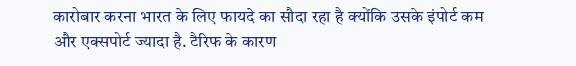कारोबार करना भारत के लिए फायदे का सौदा रहा है क्योंकि उसके इंपोर्ट कम और एक्सपोर्ट ज्यादा है. टैरिफ के कारण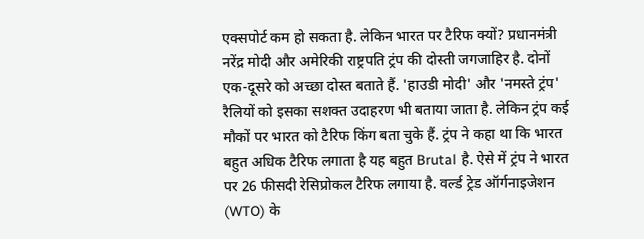एक्सपोर्ट कम हो सकता है. लेकिन भारत पर टैरिफ क्यों? प्रधानमंत्री नरेंद्र मोदी और अमेरिकी राष्ट्रपति ट्रंप की दोस्ती जगजाहिर है. दोनों एक-दूसरे को अच्छा दोस्त बताते हैं. 'हाउडी मोदी' और 'नमस्ते ट्रंप' रैलियों को इसका सशक्त उदाहरण भी बताया जाता है. लेकिन ट्रंप कई मौकों पर भारत को टैरिफ किंग बता चुके हैं. ट्रंप ने कहा था कि भारत बहुत अधिक टैरिफ लगाता है यह बहुत Brutal है. ऐसे में ट्रंप ने भारत पर 26 फीसदी रेसिप्रोकल टैरिफ लगाया है. वर्ल्ड ट्रेड ऑर्गनाइजेशन (WTO) के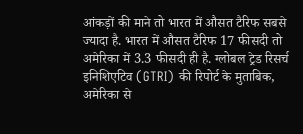आंकड़ों की माने तो भारत में औसत टैरिफ सबसे ज्यादा है. भारत में औसत टैरिफ 17 फीसदी तो अमेरिका में 3.3 फीसदी ही है. ग्लोबल ट्रेड रिसर्च इनिशिएटिव (GTRI) की रिपोर्ट के मुताबिक, अमेरिका से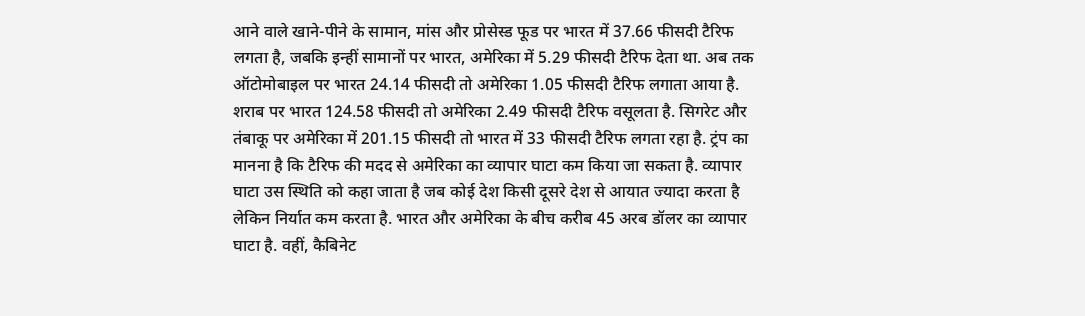आने वाले खाने-पीने के सामान, मांस और प्रोसेस्ड फूड पर भारत में 37.66 फीसदी टैरिफ लगता है, जबकि इन्हीं सामानों पर भारत, अमेरिका में 5.29 फीसदी टैरिफ देता था. अब तक ऑटोमोबाइल पर भारत 24.14 फीसदी तो अमेरिका 1.05 फीसदी टैरिफ लगाता आया है. शराब पर भारत 124.58 फीसदी तो अमेरिका 2.49 फीसदी टैरिफ वसूलता है. सिगरेट और तंबाकू पर अमेरिका में 201.15 फीसदी तो भारत में 33 फीसदी टैरिफ लगता रहा है. ट्रंप का मानना है कि टैरिफ की मदद से अमेरिका का व्यापार घाटा कम किया जा सकता है. व्यापार घाटा उस स्थिति को कहा जाता है जब कोई देश किसी दूसरे देश से आयात ज्यादा करता है लेकिन निर्यात कम करता है. भारत और अमेरिका के बीच करीब 45 अरब डॉलर का व्यापार घाटा है. वहीं, कैबिनेट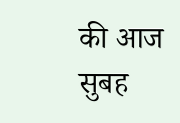की आज सुबह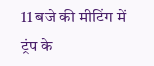11 बजे की मीटिंग में ट्रंप के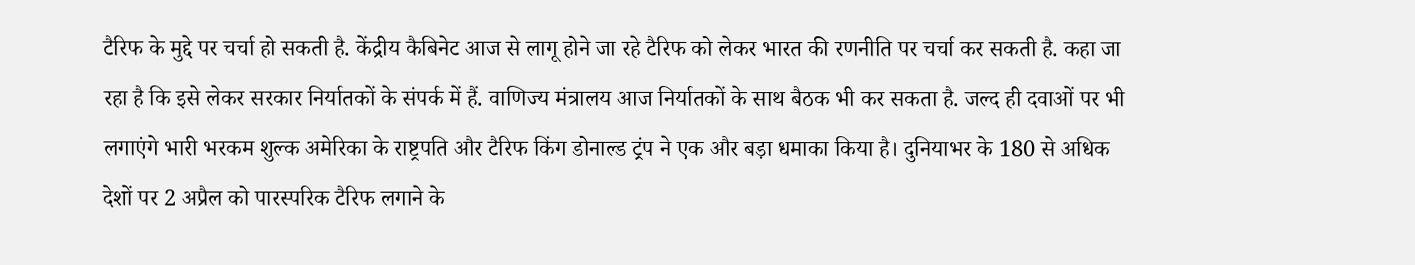टैरिफ के मुद्दे पर चर्चा हो सकती है. केंद्रीय कैबिनेट आज से लागू होने जा रहे टैरिफ को लेकर भारत की रणनीति पर चर्चा कर सकती है. कहा जा रहा है कि इसे लेकर सरकार निर्यातकों के संपर्क में हैं. वाणिज्य मंत्रालय आज निर्यातकों के साथ बैठक भी कर सकता है. जल्द ही दवाओं पर भी लगाएंगे भारी भरकम शुल्क अमेरिका के राष्ट्रपति और टैरिफ किंग डोनाल्ड ट्रंप ने एक और बड़ा धमाका किया है। दुनियाभर के 180 से अधिक देशों पर 2 अप्रैल को पारस्परिक टैरिफ लगाने के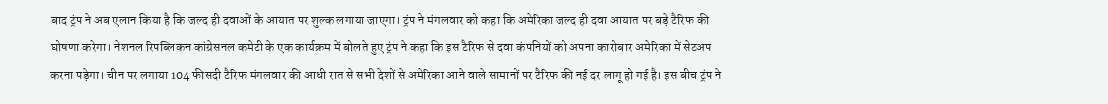बाद ट्रंप ने अब एलान किया है कि जल्द ही दवाओं के आयात पर शुल्क लगाया जाएगा। ट्रंप ने मंगलवार को कहा कि अमेरिका जल्द ही दवा आयात पर बड़े टैरिफ की घोषणा करेगा। नेशनल रिपब्लिकन कांग्रेसनल कमेटी के एक कार्यक्रम में बोलते हुए ट्रंप ने कहा कि इस टैरिफ से दवा कंपनियों को अपना कारोबार अमेरिका में सेटअप करना पड़ेगा। चीन पर लगाया 104 फीसदी टैरिफ मंगलवार की आधी रात से सभी देशों से अमेरिका आने वाले सामानों पर टैरिफ की नई दर लागू हो गई है। इस बीच ट्रंप ने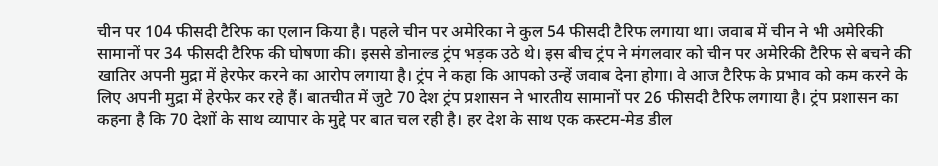चीन पर 104 फीसदी टैरिफ का एलान किया है। पहले चीन पर अमेरिका ने कुल 54 फीसदी टैरिफ लगाया था। जवाब में चीन ने भी अमेरिकी सामानों पर 34 फीसदी टैरिफ की घोषणा की। इससे डोनाल्ड ट्रंप भड़क उठे थे। इस बीच ट्रंप ने मंगलवार को चीन पर अमेरिकी टैरिफ से बचने की खातिर अपनी मुद्रा में हेरफेर करने का आरोप लगाया है। ट्रंप ने कहा कि आपको उन्हें जवाब देना होगा। वे आज टैरिफ के प्रभाव को कम करने के लिए अपनी मुद्रा में हेरफेर कर रहे हैं। बातचीत में जुटे 70 देश ट्रंप प्रशासन ने भारतीय सामानों पर 26 फीसदी टैरिफ लगाया है। ट्रंप प्रशासन का कहना है कि 70 देशों के साथ व्यापार के मुद्दे पर बात चल रही है। हर देश के साथ एक कस्टम-मेड डील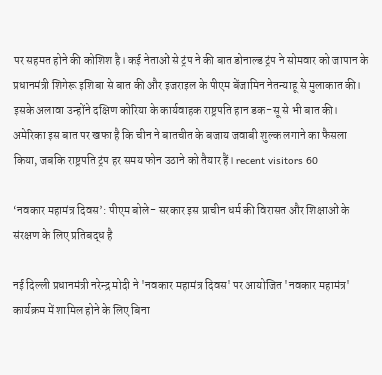पर सहमत होने की कोशिश है। कई नेताओं से ट्रंप ने की बात डोनाल्ड ट्रंप ने सोमवार को जापान के प्रधानमंत्री शिगेरू इशिबा से बात की और इजराइल के पीएम बेंजामिन नेतन्याहू से मुलाकात की। इसके अलावा उन्होंने दक्षिण कोरिया के कार्यवाहक राष्ट्रपति हान डक-सू से भी बात की। अमेरिका इस बात पर खफा है कि चीन ने बातचीत के बजाय जवाबी शुल्क लगाने का फैसला किया, जबकि राष्ट्रपति ट्रंप हर समय फोन उठाने को तैयार हैं। recent visitors 60

‘नवकार महामंत्र दिवस’: पीएम बोले- सरकार इस प्राचीन धर्म की विरासत और शिक्षाओं के संरक्षण के लिए प्रतिबद्ध है

नई दिल्ली प्रधानमंत्री नरेन्द्र मोदी ने 'नवकार महामंत्र दिवस' पर आयोजित 'नवकार महामंत्र' कार्यक्रम में शामिल होने के लिए बिना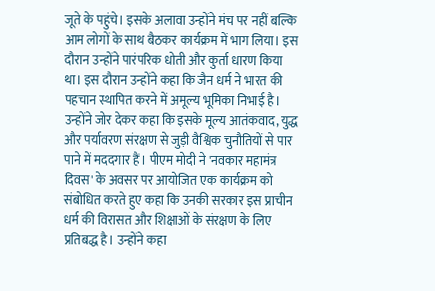जूते के पहुंचे। इसके अलावा उन्होंने मंच पर नहीं बल्कि आम लोगों के साथ बैठकर कार्यक्रम में भाग लिया। इस दौरान उन्होंने पारंपरिक धोती और कुर्ता धारण किया था। इस दौरान उन्होंने कहा कि जैन धर्म ने भारत की पहचान स्थापित करने में अमूल्य भूमिका निभाई है। उन्होंने जोर देकर कहा कि इसके मूल्य आतंकवाद, युद्ध और पर्यावरण संरक्षण से जुड़ी वैश्विक चुनौतियों से पार पाने में मददगार हैं। पीएम मोदी ने 'नवकार महामंत्र दिवस' के अवसर पर आयोजित एक कार्यक्रम को संबोधित करते हुए कहा कि उनकी सरकार इस प्राचीन धर्म की विरासत और शिक्षाओं के संरक्षण के लिए प्रतिबद्ध है। उन्होंने कहा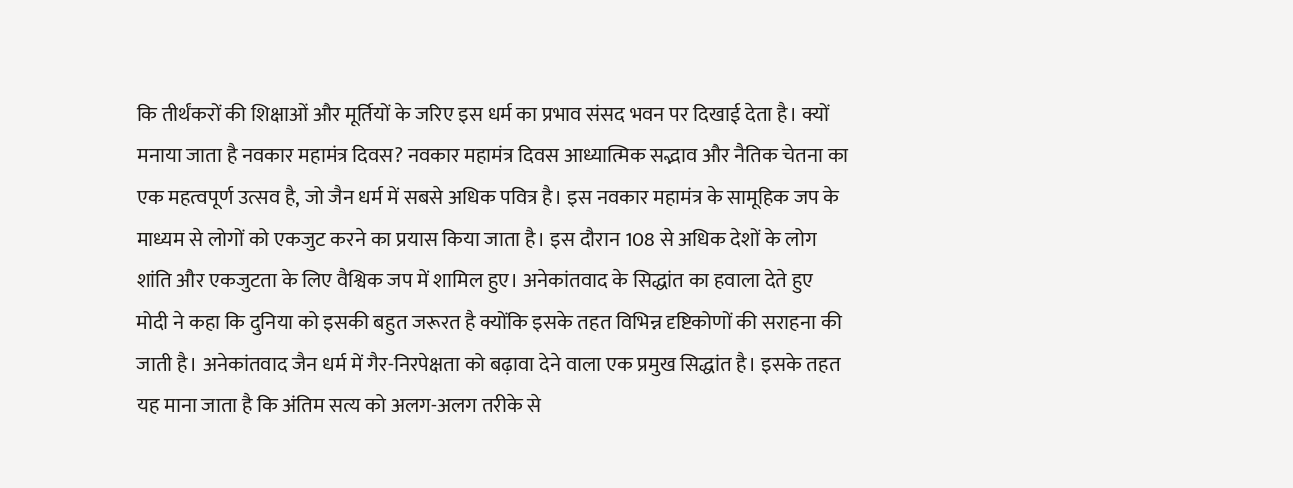कि तीर्थंकरों की शिक्षाओं और मूर्तियों के जरिए इस धर्म का प्रभाव संसद भवन पर दिखाई देता है। क्यों मनाया जाता है नवकार महामंत्र दिवस? नवकार महामंत्र दिवस आध्यात्मिक सद्भाव और नैतिक चेतना का एक महत्वपूर्ण उत्सव है, जो जैन धर्म में सबसे अधिक पवित्र है। इस नवकार महामंत्र के सामूहिक जप के माध्यम से लोगों को एकजुट करने का प्रयास किया जाता है। इस दौरान 108 से अधिक देशों के लोग शांति और एकजुटता के लिए वैश्विक जप में शामिल हुए। अनेकांतवाद के सिद्धांत का हवाला देते हुए मोदी ने कहा कि दुनिया को इसकी बहुत जरूरत है क्योंकि इसके तहत विभिन्न दृष्टिकोणों की सराहना की जाती है। अनेकांतवाद जैन धर्म में गैर-निरपेक्षता को बढ़ावा देने वाला एक प्रमुख सिद्धांत है। इसके तहत यह माना जाता है कि अंतिम सत्य को अलग-अलग तरीके से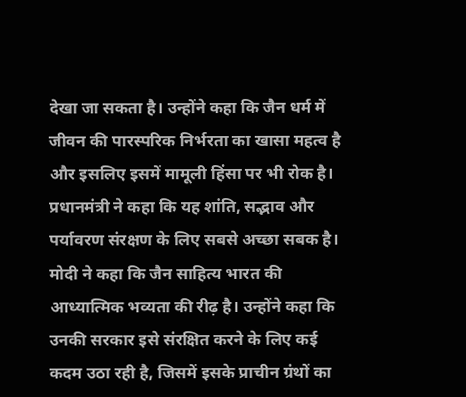देखा जा सकता है। उन्होंने कहा कि जैन धर्म में जीवन की पारस्परिक निर्भरता का खासा महत्व है और इसलिए इसमें मामूली हिंसा पर भी रोक है। प्रधानमंत्री ने कहा कि यह शांति, सद्भाव और पर्यावरण संरक्षण के लिए सबसे अच्छा सबक है। मोदी ने कहा कि जैन साहित्य भारत की आध्यात्मिक भव्यता की रीढ़ है। उन्होंने कहा कि उनकी सरकार इसे संरक्षित करने के लिए कई कदम उठा रही है, जिसमें इसके प्राचीन ग्रंथों का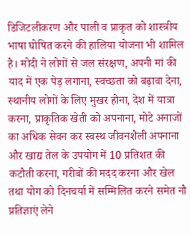डिजिटलीकरण और पाली व प्राकृत को शास्त्रीय भाषा घोषित करने की हालिया योजना भी शामिल है। मोदी ने लोगों से जल संरक्षण, अपनी मां की याद में एक पेड़ लगाना, स्वच्छता को बढ़ावा देना, स्थानीय लोगों के लिए मुखर होना, देश में यात्रा करना, प्राकृतिक खेती को अपनाना, मोटे अनाजों का अधिक सेवन कर स्वस्थ जीवनशैली अपनाना और खाद्य तेल के उपयोग में 10 प्रतिशत की कटौती करना, गरीबों की मदद करना और खेल तथा योग को दिनचर्या में सम्मिलित करने समेत नौ प्रतिज्ञाएं लेने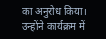का अनुरोध किया। उन्होंने कार्यक्रम में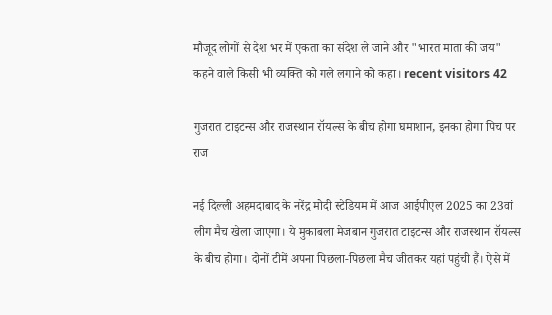मौजूद लोगों से देश भर में एकता का संदेश ले जाने और "भारत माता की जय" कहने वाले किसी भी व्यक्ति को गले लगाने को कहा। recent visitors 42

गुजरात टाइटन्स और राजस्थान रॉयल्स के बीच होगा घमाशान, इनका होगा पिच पर राज

नई दिल्ली अहमदाबाद के नरेंद्र मोदी स्टेडियम में आज आईपीएल 2025 का 23वां लीग मैच खेला जाएगा। ये मुकाबला मेजबान गुजरात टाइटन्स और राजस्थान रॉयल्स के बीच होगा। दोनों टीमें अपना पिछला-पिछला मैच जीतकर यहां पहुंची हैं। ऐसे में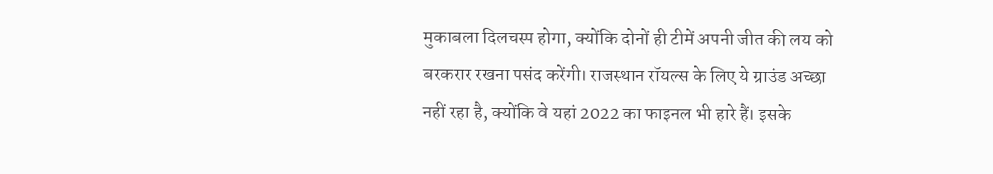मुकाबला दिलचस्प होगा, क्योंकि दोनों ही टीमें अपनी जीत की लय को बरकरार रखना पसंद करेंगी। राजस्थान रॉयल्स के लिए ये ग्राउंड अच्छा नहीं रहा है, क्योंकि वे यहां 2022 का फाइनल भी हारे हैं। इसके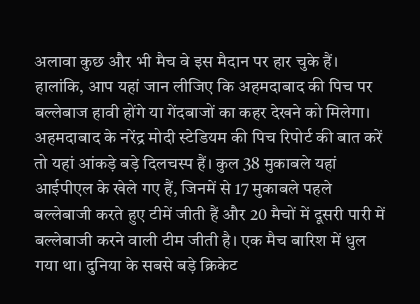अलावा कुछ और भी मैच वे इस मैदान पर हार चुके हैं। हालांकि, आप यहां जान लीजिए कि अहमदाबाद की पिच पर बल्लेबाज हावी होंगे या गेंदबाजों का कहर देखने को मिलेगा। अहमदाबाद के नरेंद्र मोदी स्टेडियम की पिच रिपोर्ट की बात करें तो यहां आंकड़े बड़े दिलचस्प हैं। कुल 38 मुकाबले यहां आईपीएल के खेले गए हैं, जिनमें से 17 मुकाबले पहले बल्लेबाजी करते हुए टीमें जीती हैं और 20 मैचों में दूसरी पारी में बल्लेबाजी करने वाली टीम जीती है। एक मैच बारिश में धुल गया था। दुनिया के सबसे बड़े क्रिकेट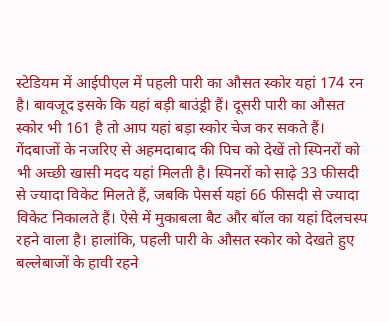स्टेडियम में आईपीएल में पहली पारी का औसत स्कोर यहां 174 रन है। बावजूद इसके कि यहां बड़ी बाउंड्री हैं। दूसरी पारी का औसत स्कोर भी 161 है तो आप यहां बड़ा स्कोर चेज कर सकते हैं। गेंदबाजों के नजरिए से अहमदाबाद की पिच को देखें तो स्पिनरों को भी अच्छी खासी मदद यहां मिलती है। स्पिनरों को साढ़े 33 फीसदी से ज्यादा विकेट मिलते हैं, जबकि पेसर्स यहां 66 फीसदी से ज्यादा विकेट निकालते हैं। ऐसे में मुकाबला बैट और बॉल का यहां दिलचस्प रहने वाला है। हालांकि, पहली पारी के औसत स्कोर को देखते हुए बल्लेबाजों के हावी रहने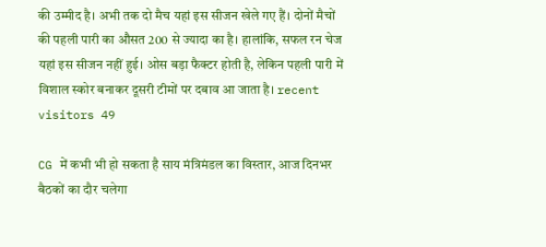की उम्मीद है। अभी तक दो मैच यहां इस सीजन खेले गए हैं। दोनों मैचों की पहली पारी का औसत 200 से ज्यादा का है। हालांकि, सफल रन चेज यहां इस सीजन नहीं हुई। ओस बड़ा फैक्टर होती है, लेकिन पहली पारी में विशाल स्कोर बनाकर दूसरी टीमों पर दबाव आ जाता है। recent visitors 49

CG में कभी भी हो सकता है साय मंत्रिमंडल का विस्तार, आज दिनभर बैठकों का दौर चलेगा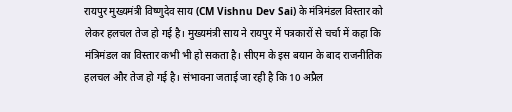रायपुर मुख्यमंत्री विष्णुदेव साय (CM Vishnu Dev Sai) के मंत्रिमंडल विस्तार को लेकर हलचल तेज हो गई है। मुख्यमंत्री साय ने रायपुर में पत्रकारों से चर्चा में कहा कि मंत्रिमंडल का विस्तार कभी भी हो सकता है। सीएम के इस बयान के बाद राजनीतिक हलचल और तेज हो गई है। संभावना जताई जा रही है कि 10 अप्रैल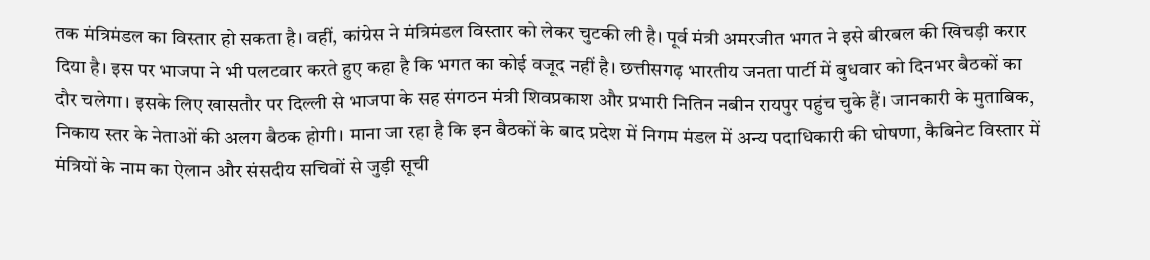तक मंत्रिमंडल का विस्तार हो सकता है। वहीं, कांग्रेस ने मंत्रिमंडल विस्तार को लेकर चुटकी ली है। पूर्व मंत्री अमरजीत भगत ने इसे बीरबल की खिचड़ी करार दिया है। इस पर भाजपा ने भी पलटवार करते हुए कहा है कि भगत का कोई वजूद नहीं है। छत्तीसगढ़ भारतीय जनता पार्टी में बुधवार को दिनभर बैठकों का दौर चलेगा। इसके लिए खासतौर पर दिल्ली से भाजपा के सह संगठन मंत्री शिवप्रकाश और प्रभारी नितिन नबीन रायपुर पहुंच चुके हैं। जानकारी के मुताबिक, निकाय स्तर के नेताओं की अलग बैठक होगी। माना जा रहा है कि इन बैठकों के बाद प्रदेश में निगम मंडल में अन्य पदाधिकारी की घोषणा, कैबिनेट विस्तार में मंत्रियों के नाम का ऐलान और संसदीय सचिवों से जुड़ी सूची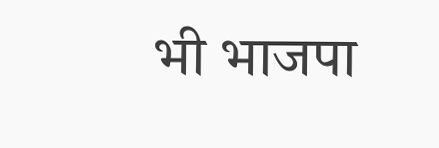भी भाजपा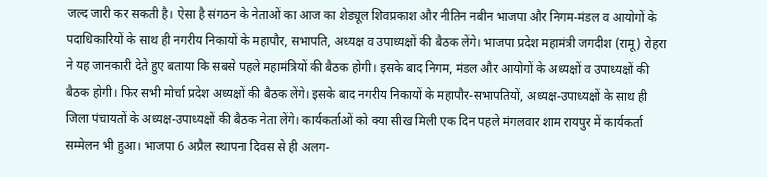जल्द जारी कर सकती है। ऐसा है संगठन के नेताओं का आज का शेड्यूल शिवप्रकाश और नीतिन नबीन भाजपा और निगम-मंडल व आयोगों के पदाधिकारियों के साथ ही नगरीय निकायों के महापौर, सभापति, अध्यक्ष व उपाध्यक्षों की बैठक लेंगे। भाजपा प्रदेश महामंत्री जगदीश (रामू) रोहरा ने यह जानकारी देते हुए बताया कि सबसे पहले महामंत्रियों की बैठक होगी। इसके बाद निगम, मंडल और आयोगों के अध्यक्षों व उपाध्यक्षों की बैठक होगी। फिर सभी मोर्चा प्रदेश अध्यक्षों की बैठक लेंगे। इसके बाद नगरीय निकायों के महापौर-सभापतियों, अध्यक्ष-उपाध्यक्षों के साथ ही जिला पंचायतों के अध्यक्ष-उपाध्यक्षों की बैठक नेता लेंगे। कार्यकर्ताओं को क्या सीख मिली एक दिन पहले मंगलवार शाम रायपुर में कार्यकर्ता सम्मेलन भी हुआ। भाजपा 6 अप्रैल स्थापना दिवस से ही अलग-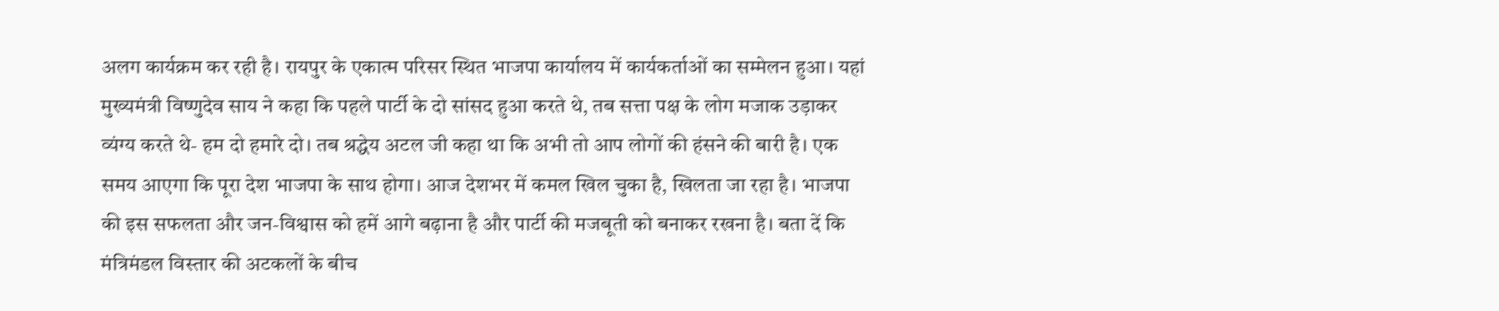अलग कार्यक्रम कर रही है। रायपुर के एकात्म परिसर स्थित भाजपा कार्यालय में कार्यकर्ताओं का सम्मेलन हुआ। यहां मुख्यमंत्री विष्णुदेव साय ने कहा कि पहले पार्टी के दो सांसद हुआ करते थे, तब सत्ता पक्ष के लोग मजाक उड़ाकर व्यंग्य करते थे- हम दो हमारे दो। तब श्रद्धेय अटल जी कहा था कि अभी तो आप लोगों की हंसने की बारी है। एक समय आएगा कि पूरा देश भाजपा के साथ होगा। आज देशभर में कमल खिल चुका है, खिलता जा रहा है। भाजपा की इस सफलता और जन-विश्वास को हमें आगे बढ़ाना है और पार्टी की मजबूती को बनाकर रखना है। बता दें कि मंत्रिमंडल विस्तार की अटकलों के बीच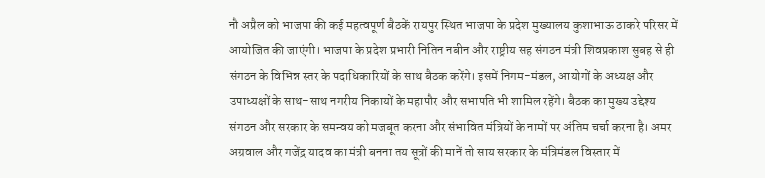नौ अप्रैल को भाजपा की कई महत्वपूर्ण बैठकें रायपुर स्थित भाजपा के प्रदेश मुख्यालय कुशाभाऊ ठाकरे परिसर में आयोजित की जाएंगी। भाजपा के प्रदेश प्रभारी नितिन नबीन और राष्ट्रीय सह संगठन मंत्री शिवप्रकाश सुबह से ही संगठन के विभिन्न स्तर के पदाधिकारियों के साथ बैठक करेंगे। इसमें निगम-मंडल, आयोगों के अध्यक्ष और उपाध्यक्षों के साथ-साथ नगरीय निकायों के महापौर और सभापति भी शामिल रहेंगे। बैठक का मुख्य उद्देश्य संगठन और सरकार के समन्वय को मजबूत करना और संभावित मंत्रियों के नामों पर अंतिम चर्चा करना है। अमर अग्रवाल और गजेंद्र यादव का मंत्री बनना तय सूत्रों की मानें तो साय सरकार के मंत्रिमंडल विस्तार में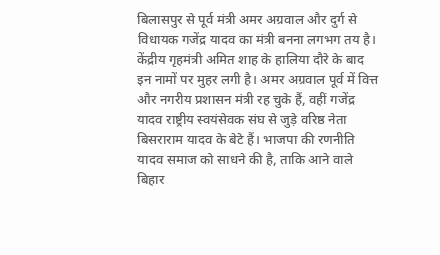बिलासपुर से पूर्व मंत्री अमर अग्रवाल और दुर्ग से विधायक गजेंद्र यादव का मंत्री बनना लगभग तय है। केंद्रीय गृहमंत्री अमित शाह के हालिया दौरे के बाद इन नामों पर मुहर लगी है। अमर अग्रवाल पूर्व में वित्त और नगरीय प्रशासन मंत्री रह चुके हैं, वहीं गजेंद्र यादव राष्ट्रीय स्वयंसेवक संघ से जुड़े वरिष्ठ नेता बिसराराम यादव के बेटे हैं। भाजपा की रणनीति यादव समाज को साधने की है, ताकि आने वाले बिहार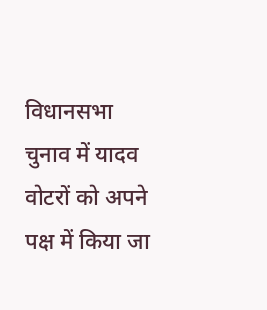विधानसभा चुनाव में यादव वोटरों को अपने पक्ष में किया जा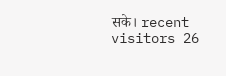सके। recent visitors 26